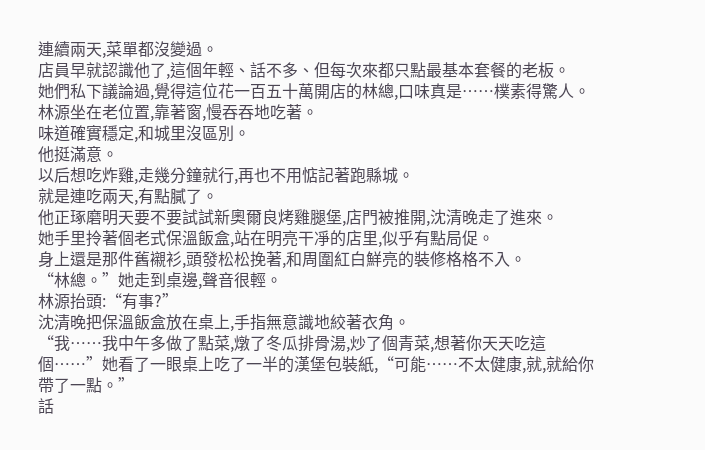連續兩天,菜單都沒變過。
店員早就認識他了,這個年輕、話不多、但每次來都只點最基本套餐的老板。
她們私下議論過,覺得這位花一百五十萬開店的林總,口味真是……樸素得驚人。
林源坐在老位置,靠著窗,慢吞吞地吃著。
味道確實穩定,和城里沒區別。
他挺滿意。
以后想吃炸雞,走幾分鐘就行,再也不用惦記著跑縣城。
就是連吃兩天,有點膩了。
他正琢磨明天要不要試試新奧爾良烤雞腿堡,店門被推開,沈清晚走了進來。
她手里拎著個老式保溫飯盒,站在明亮干凈的店里,似乎有點局促。
身上還是那件舊襯衫,頭發松松挽著,和周圍紅白鮮亮的裝修格格不入。
“林總。”她走到桌邊,聲音很輕。
林源抬頭:“有事?”
沈清晚把保溫飯盒放在桌上,手指無意識地絞著衣角。
“我……我中午多做了點菜,燉了冬瓜排骨湯,炒了個青菜,想著你天天吃這個……”她看了一眼桌上吃了一半的漢堡包裝紙,“可能……不太健康,就,就給你帶了一點。”
話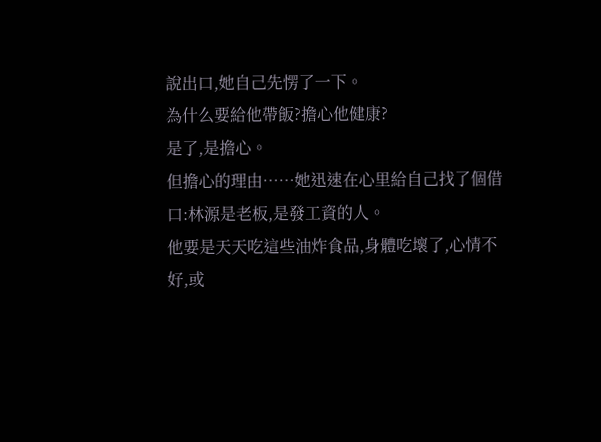說出口,她自己先愣了一下。
為什么要給他帶飯?擔心他健康?
是了,是擔心。
但擔心的理由……她迅速在心里給自己找了個借口:林源是老板,是發工資的人。
他要是天天吃這些油炸食品,身體吃壞了,心情不好,或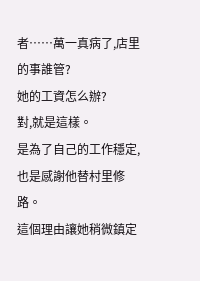者……萬一真病了,店里的事誰管?
她的工資怎么辦?
對,就是這樣。
是為了自己的工作穩定,也是感謝他替村里修路。
這個理由讓她稍微鎮定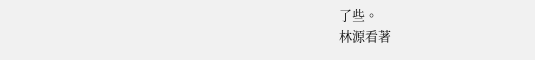了些。
林源看著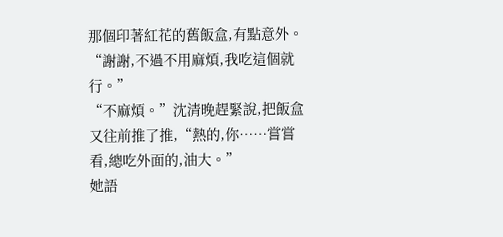那個印著紅花的舊飯盒,有點意外。
“謝謝,不過不用麻煩,我吃這個就行。”
“不麻煩。”沈清晚趕緊說,把飯盒又往前推了推,“熱的,你……嘗嘗看,總吃外面的,油大。”
她語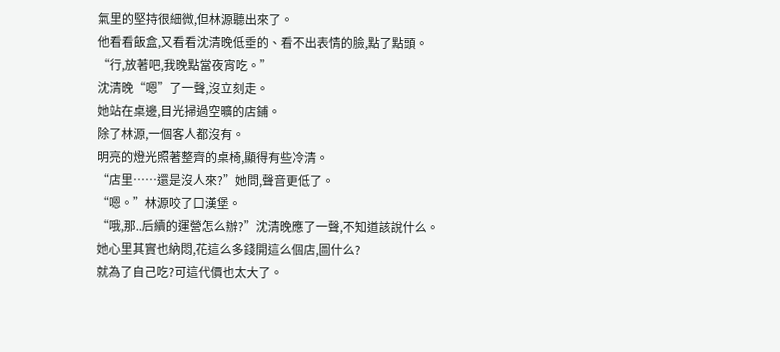氣里的堅持很細微,但林源聽出來了。
他看看飯盒,又看看沈清晚低垂的、看不出表情的臉,點了點頭。
“行,放著吧,我晚點當夜宵吃。”
沈清晚“嗯”了一聲,沒立刻走。
她站在桌邊,目光掃過空曠的店鋪。
除了林源,一個客人都沒有。
明亮的燈光照著整齊的桌椅,顯得有些冷清。
“店里……還是沒人來?”她問,聲音更低了。
“嗯。”林源咬了口漢堡。
“哦,那..后續的運營怎么辦?”沈清晚應了一聲,不知道該說什么。
她心里其實也納悶,花這么多錢開這么個店,圖什么?
就為了自己吃?可這代價也太大了。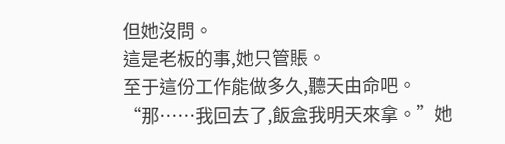但她沒問。
這是老板的事,她只管賬。
至于這份工作能做多久,聽天由命吧。
“那……我回去了,飯盒我明天來拿。”她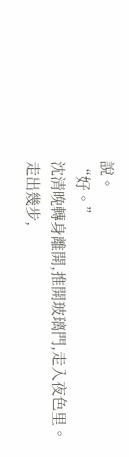說。
“好。”
沈清晚轉身離開,推開玻璃門,走入夜色里。
走出幾步,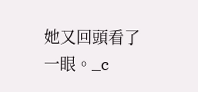她又回頭看了一眼。_c